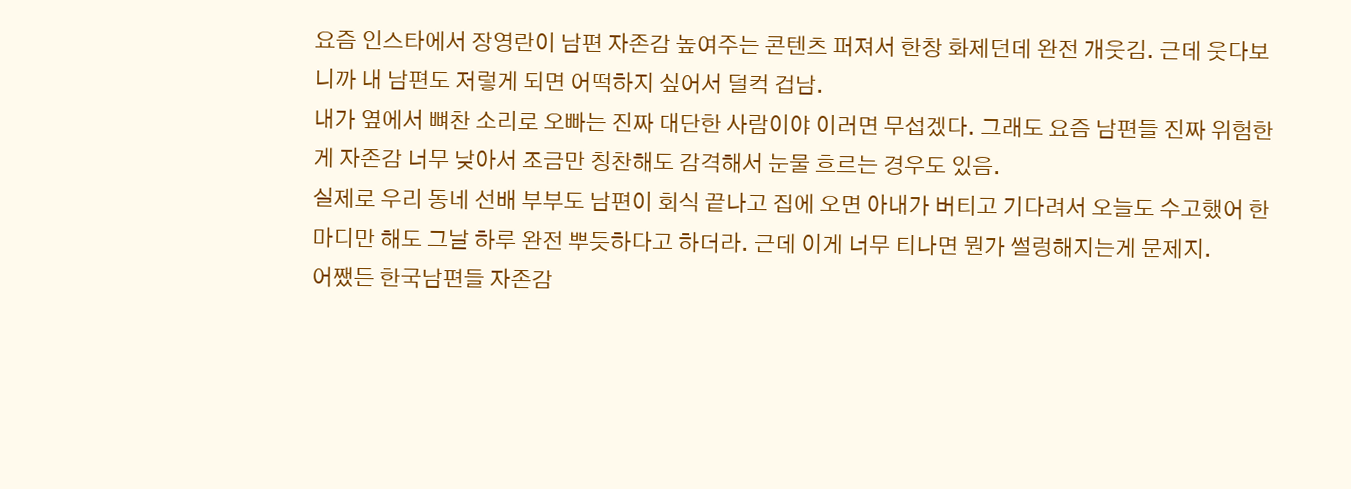요즘 인스타에서 장영란이 남편 자존감 높여주는 콘텐츠 퍼져서 한창 화제던데 완전 개웃김. 근데 웃다보니까 내 남편도 저렇게 되면 어떡하지 싶어서 덜컥 겁남.
내가 옆에서 뼈찬 소리로 오빠는 진짜 대단한 사람이야 이러면 무섭겠다. 그래도 요즘 남편들 진짜 위험한게 자존감 너무 낮아서 조금만 칭찬해도 감격해서 눈물 흐르는 경우도 있음.
실제로 우리 동네 선배 부부도 남편이 회식 끝나고 집에 오면 아내가 버티고 기다려서 오늘도 수고했어 한 마디만 해도 그날 하루 완전 뿌듯하다고 하더라. 근데 이게 너무 티나면 뭔가 썰렁해지는게 문제지.
어쨌든 한국남편들 자존감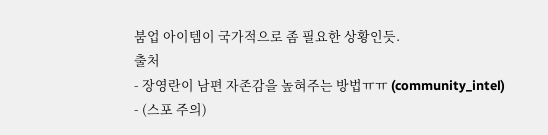붐업 아이템이 국가적으로 좀 필요한 상황인듯.
출처
- 장영란이 남편 자존감을 높혀주는 방법ㅠㅠ (community_intel)
- (스포 주의)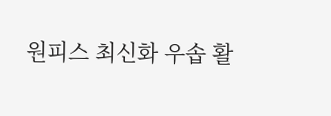원피스 최신화 우솝 활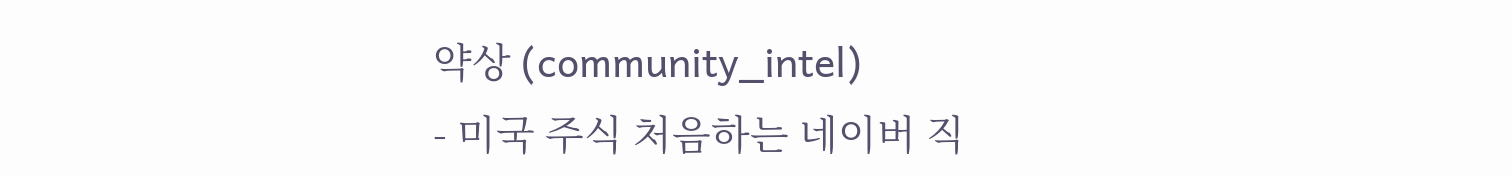약상 (community_intel)
- 미국 주식 처음하는 네이버 직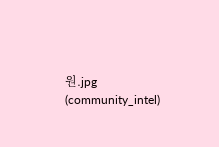원.jpg (community_intel)